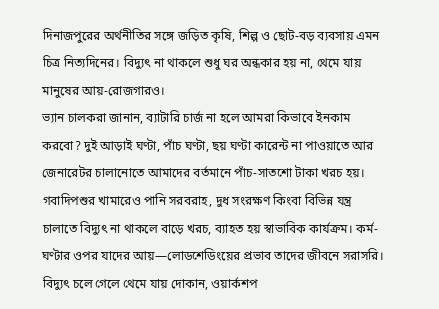দিনাজপুরের অর্থনীতির সঙ্গে জড়িত কৃষি, শিল্প ও ছোট-বড় ব্যবসায় এমন চিত্র নিত্যদিনের। বিদ্যুৎ না থাকলে শুধু ঘর অন্ধকার হয় না, থেমে যায় মানুষের আয়-রোজগারও।
ভ্যান চালকরা জানান, ব্যাটারি চার্জ না হলে আমরা কিভাবে ইনকাম করবো? দুই আড়াই ঘণ্টা, পাঁচ ঘণ্টা, ছয় ঘণ্টা কারেন্ট না পাওয়াতে আর জেনারেটর চালানোতে আমাদের বর্তমানে পাঁচ-সাতশো টাকা খরচ হয়।
গবাদিপশুর খামারেও পানি সরবরাহ, দুধ সংরক্ষণ কিংবা বিভিন্ন যন্ত্র চালাতে বিদ্যুৎ না থাকলে বাড়ে খরচ, ব্যাহত হয় স্বাভাবিক কার্যক্রম। কর্ম-ঘণ্টার ওপর যাদের আয়—লোডশেডিংয়ের প্রভাব তাদের জীবনে সরাসরি। বিদ্যুৎ চলে গেলে থেমে যায় দোকান, ওয়ার্কশপ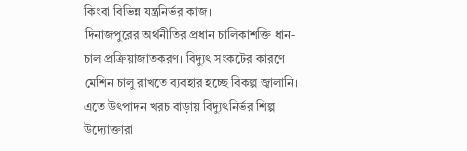কিংবা বিভিন্ন যন্ত্রনির্ভর কাজ।
দিনাজপুরের অর্থনীতির প্রধান চালিকাশক্তি ধান-চাল প্রক্রিয়াজাতকরণ। বিদ্যুৎ সংকটের কারণে মেশিন চালু রাখতে ব্যবহার হচ্ছে বিকল্প জ্বালানি। এতে উৎপাদন খরচ বাড়ায় বিদ্যুৎনির্ভর শিল্প উদ্যোক্তারা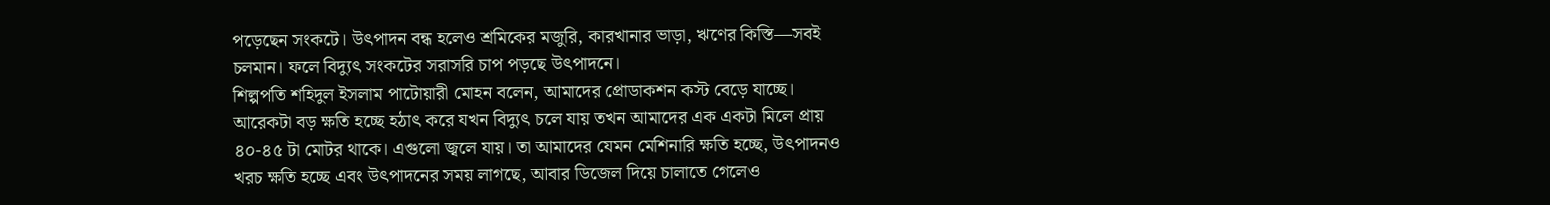পড়েছেন সংকটে। উৎপাদন বন্ধ হলেও শ্রমিকের মজুরি, কারখানার ভাড়া, ঋণের কিস্তি—সবই চলমান। ফলে বিদ্যুৎ সংকটের সরাসরি চাপ পড়ছে উৎপাদনে।
শিল্পপতি শহিদুল ইসলাম পাটোয়ারী মোহন বলেন, আমাদের প্রোডাকশন কস্ট বেড়ে যাচ্ছে। আরেকটা বড় ক্ষতি হচ্ছে হঠাৎ করে যখন বিদ্যুৎ চলে যায় তখন আমাদের এক একটা মিলে প্রায় ৪০-৪৫ টা মোটর থাকে। এগুলো জ্বলে যায়। তা আমাদের যেমন মেশিনারি ক্ষতি হচ্ছে, উৎপাদনও খরচ ক্ষতি হচ্ছে এবং উৎপাদনের সময় লাগছে, আবার ডিজেল দিয়ে চালাতে গেলেও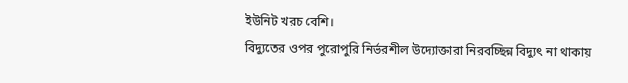ইউনিট খরচ বেশি।
বিদ্যুতের ওপর পুরোপুরি নির্ভরশীল উদ্যোক্তারা নিরবচ্ছিন্ন বিদ্যুৎ না থাকায়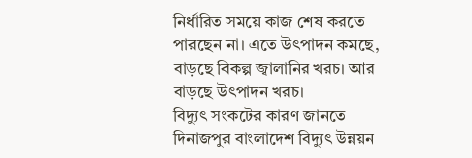নির্ধারিত সময়ে কাজ শেষ করতে পারছেন না। এতে উৎপাদন কমছে, বাড়ছে বিকল্প জ্বালানির খরচ। আর বাড়ছে উৎপাদন খরচ।
বিদ্যুৎ সংকটের কারণ জানতে দিনাজপুর বাংলাদেশ বিদ্যুৎ উন্নয়ন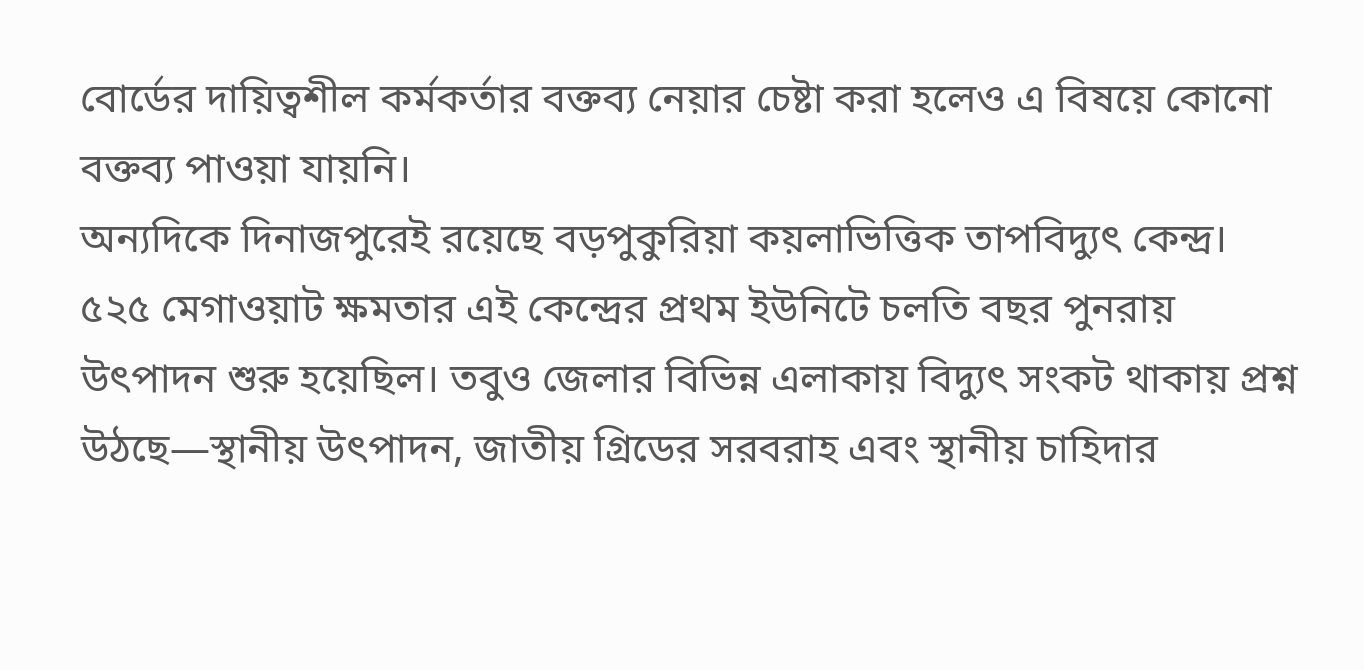বোর্ডের দায়িত্বশীল কর্মকর্তার বক্তব্য নেয়ার চেষ্টা করা হলেও এ বিষয়ে কোনো বক্তব্য পাওয়া যায়নি।
অন্যদিকে দিনাজপুরেই রয়েছে বড়পুকুরিয়া কয়লাভিত্তিক তাপবিদ্যুৎ কেন্দ্র। ৫২৫ মেগাওয়াট ক্ষমতার এই কেন্দ্রের প্রথম ইউনিটে চলতি বছর পুনরায় উৎপাদন শুরু হয়েছিল। তবুও জেলার বিভিন্ন এলাকায় বিদ্যুৎ সংকট থাকায় প্রশ্ন উঠছে—স্থানীয় উৎপাদন, জাতীয় গ্রিডের সরবরাহ এবং স্থানীয় চাহিদার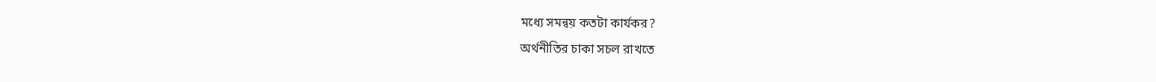মধ্যে সমন্বয় কতটা কার্যকর?
অর্থনীতির চাকা সচল রাখতে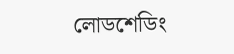লোডশেডিং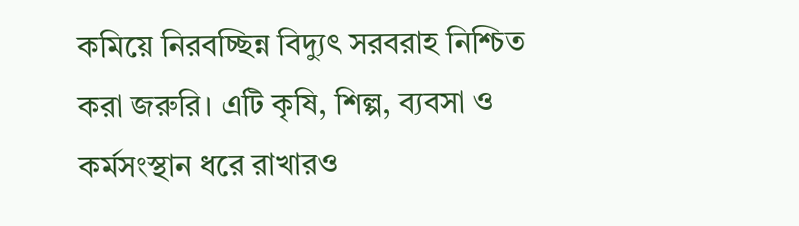কমিয়ে নিরবচ্ছিন্ন বিদ্যুৎ সরবরাহ নিশ্চিত করা জরুরি। এটি কৃষি, শিল্প, ব্যবসা ও কর্মসংস্থান ধরে রাখারও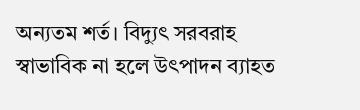অন্যতম শর্ত। বিদ্যুৎ সরবরাহ স্বাভাবিক না হলে উৎপাদন ব্যাহত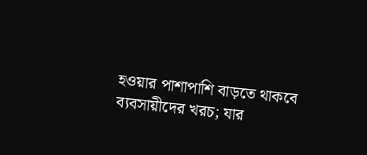হওয়ার পাশাপাশি বাড়তে থাকবে ব্যবসায়ীদের খরচ; যার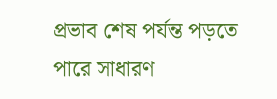প্রভাব শেষ পর্যন্ত পড়তে পারে সাধারণ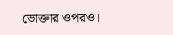ভোক্তার ওপরও।